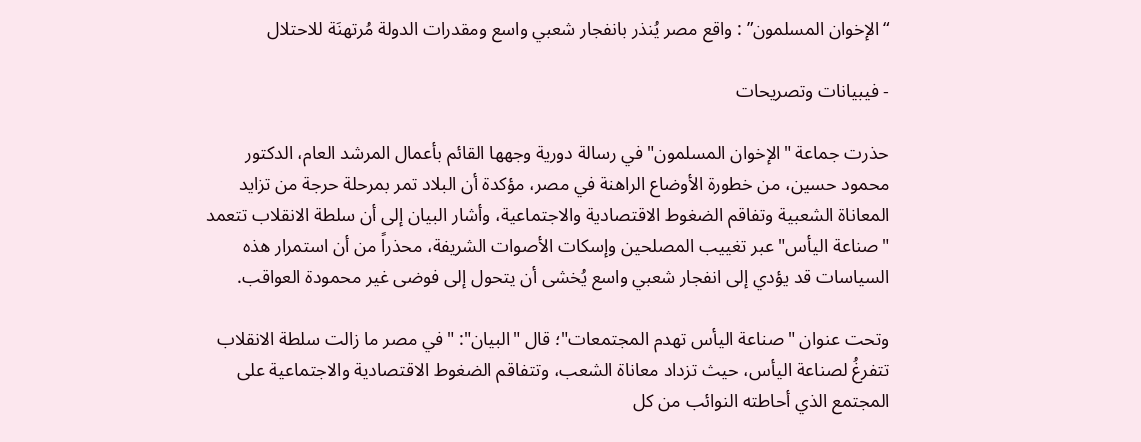“الإخوان المسلمون” : واقع مصر يُنذر بانفجار شعبي واسع ومقدرات الدولة مُرتهنَة للاحتلال

- فيبيانات وتصريحات

حذرت جماعة "الإخوان المسلمون" في رسالة دورية وجهها القائم بأعمال المرشد العام، الدكتور محمود حسين، من خطورة الأوضاع الراهنة في مصر، مؤكدة أن البلاد تمر بمرحلة حرجة من تزايد المعاناة الشعبية وتفاقم الضغوط الاقتصادية والاجتماعية، وأشار البيان إلى أن سلطة الانقلاب تتعمد "صناعة اليأس" عبر تغييب المصلحين وإسكات الأصوات الشريفة، محذراً من أن استمرار هذه السياسات قد يؤدي إلى انفجار شعبي واسع يُخشى أن يتحول إلى فوضى غير محمودة العواقب.

وتحت عنوان "صناعة اليأس تهدم المجتمعات"؛ قال "البيان": "في مصر ما زالت سلطة الانقلاب تتفرغُ لصناعة اليأس، حيث تزداد معاناة الشعب، وتتفاقم الضغوط الاقتصادية والاجتماعية على المجتمع الذي أحاطته النوائب من كل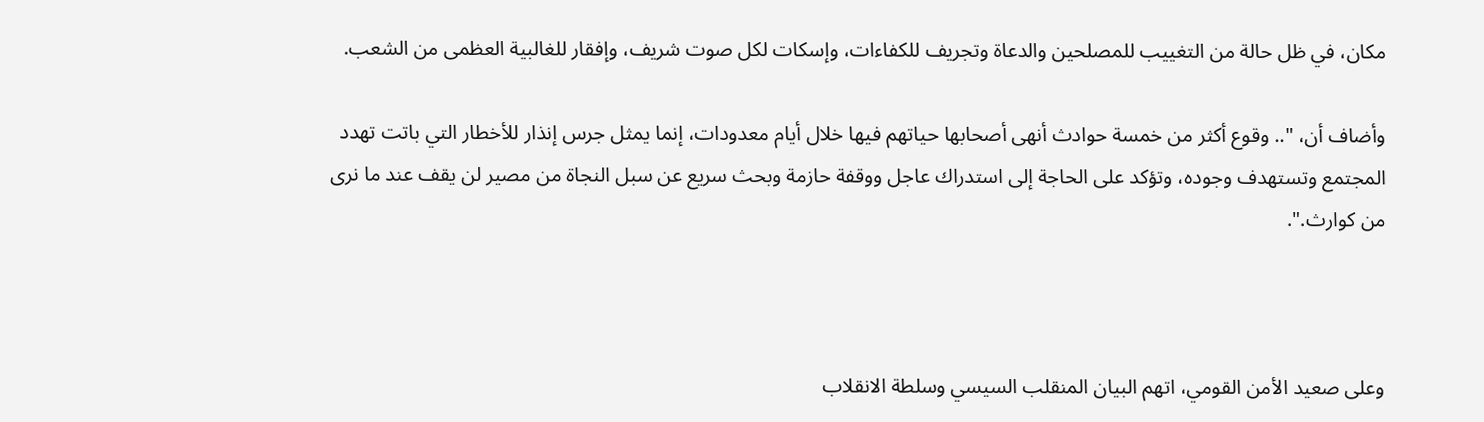مكان، في ظل حالة من التغييب للمصلحين والدعاة وتجريف للكفاءات، وإسكات لكل صوت شريف، وإفقار للغالبية العظمى من الشعب.

وأضاف أن، ".. وقوع أكثر من خمسة حوادث أنهى أصحابها حياتهم فيها خلال أيام معدودات، إنما يمثل جرس إنذار للأخطار التي باتت تهدد المجتمع وتستهدف وجوده، وتؤكد على الحاجة إلى استدراك عاجل ووقفة حازمة وبحث سريع عن سبل النجاة من مصير لن يقف عند ما نرى من كوارث.".



وعلى صعيد الأمن القومي، اتهم البيان المنقلب السيسي وسلطة الانقلاب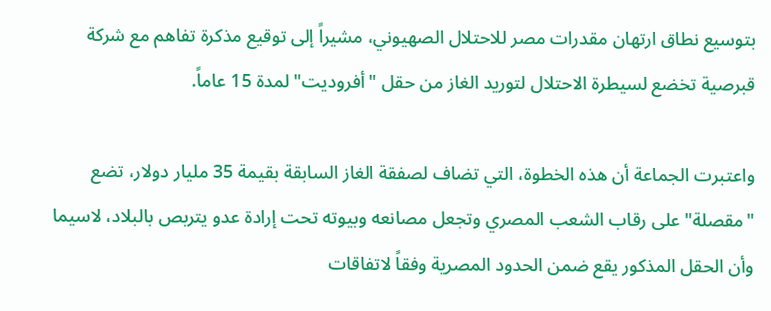بتوسيع نطاق ارتهان مقدرات مصر للاحتلال الصهيوني، مشيراً إلى توقيع مذكرة تفاهم مع شركة قبرصية تخضع لسيطرة الاحتلال لتوريد الغاز من حقل "أفروديت" لمدة 15 عاماً.

واعتبرت الجماعة أن هذه الخطوة، التي تضاف لصفقة الغاز السابقة بقيمة 35 مليار دولار، تضع "مقصلة" على رقاب الشعب المصري وتجعل مصانعه وبيوته تحت إرادة عدو يتربص بالبلاد، لاسيما وأن الحقل المذكور يقع ضمن الحدود المصرية وفقاً لاتفاقات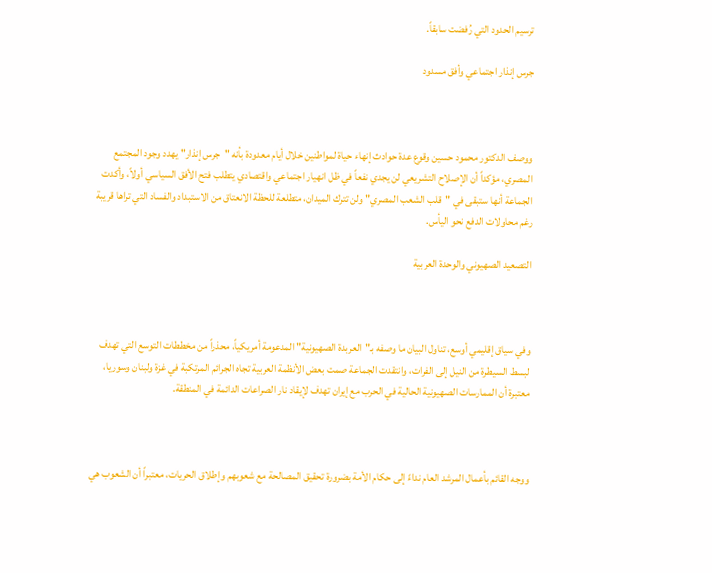ترسيم الحدود التي رُفضت سابقاً.

جرس إنذار اجتماعي وأفق مسدود



ووصف الدكتور محمود حسين وقوع عدة حوادث إنهاء حياة لمواطنين خلال أيام معدودة بأنه "جرس إنذار" يهدد وجود المجتمع المصري، مؤكداً أن الإصلاح التشريعي لن يجدي نفعاً في ظل انهيار اجتماعي واقتصادي يتطلب فتح الأفق السياسي أولاً، وأكدت الجماعة أنها ستبقى في "قلب الشعب المصري" ولن تترك الميدان، متطلعة للحظة الانعتاق من الاستبداد والفساد التي تراها قريبة رغم محاولات الدفع نحو اليأس.

التصعيد الصهيوني والوحدة العربية



وفي سياق إقليمي أوسع، تناول البيان ما وصفه بـ"العربدة الصهيونية" المدعومة أمريكياً، محذراً من مخططات التوسع التي تهدف لبسط السيطرة من النيل إلى الفرات، وانتقدت الجماعة صمت بعض الأنظمة العربية تجاه الجرائم المرتكبة في غزة ولبنان وسوريا، معتبرة أن الممارسات الصهيونية الحالية في الحرب مع إيران تهدف لإيقاد نار الصراعات الدائمة في المنطقة.



ووجه القائم بأعمال المرشد العام نداءً إلى حكام الأمة بضرورة تحقيق المصالحة مع شعوبهم وإطلاق الحريات، معتبراً أن الشعوب هي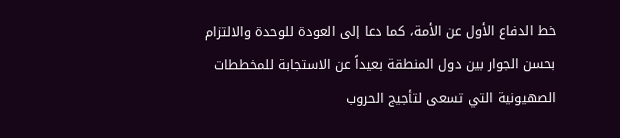خط الدفاع الأول عن الأمة، كما دعا إلى العودة للوحدة والالتزام بحسن الجوار بين دول المنطقة بعيداً عن الاستجابة للمخططات الصهيونية التي تسعى لتأجيج الحروب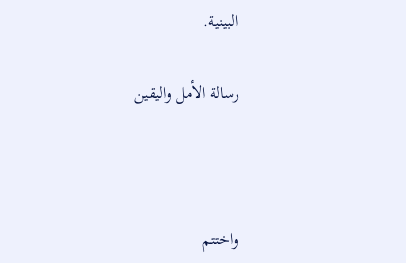البينية.

رسالة الأمل واليقين



واختتم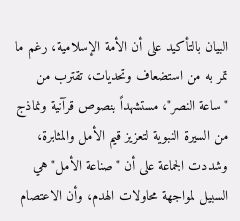البيان بالتأكيد على أن الأمة الإسلامية، رغم ما تمر به من استضعاف وتحديات، تقترب من "ساعة النصر"، مستشهداً بنصوص قرآنية ونماذج من السيرة النبوية لتعزيز قيم الأمل والمثابرة، وشددت الجماعة على أن "صناعة الأمل" هي السبيل لمواجهة محاولات الهدم، وأن الاعتصام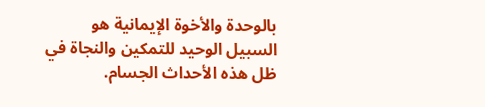بالوحدة والأخوة الإيمانية هو السبيل الوحيد للتمكين والنجاة في ظل هذه الأحداث الجسام.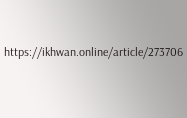https://ikhwan.online/article/273706